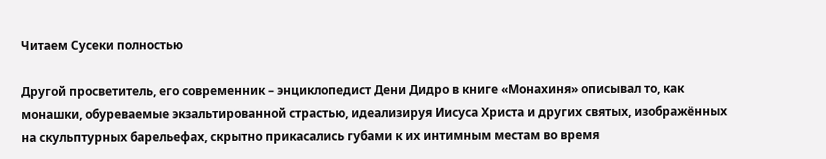Читаем Сусеки полностью

Другой просветитель, его современник – энциклопедист Дени Дидро в книге «Монахиня» описывал то, как монашки, обуреваемые экзальтированной страстью, идеализируя Иисуса Христа и других святых, изображённых на скульптурных барельефах, скрытно прикасались губами к их интимным местам во время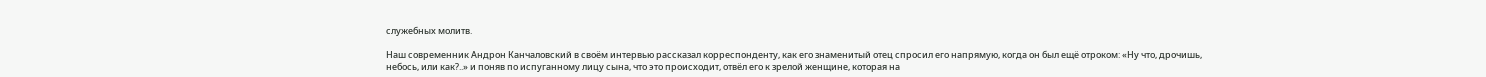служебных молитв.

Наш современник Андрон Канчаловский в своём интервью рассказал корреспонденту, как его знаменитый отец спросил его напрямую, когда он был ещё отроком: «Ну что, дрочишь, небось, или как?..» и поняв по испуганному лицу сына, что это происходит, отвёл его к зрелой женщине, которая на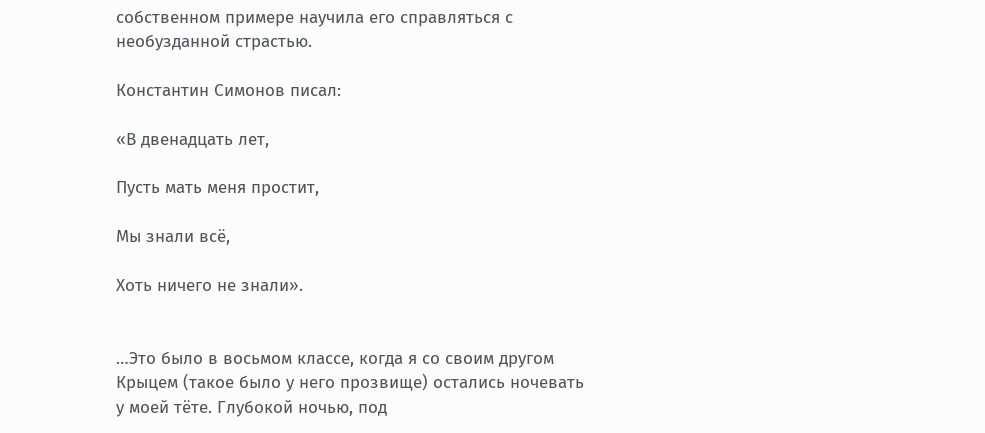собственном примере научила его справляться с необузданной страстью.

Константин Симонов писал:

«В двенадцать лет,

Пусть мать меня простит,

Мы знали всё,

Хоть ничего не знали».


…Это было в восьмом классе, когда я со своим другом Крыцем (такое было у него прозвище) остались ночевать у моей тёте. Глубокой ночью, под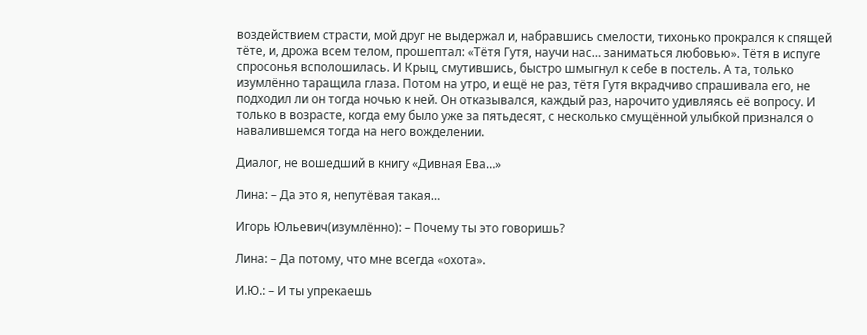воздействием страсти, мой друг не выдержал и, набравшись смелости, тихонько прокрался к спящей тёте, и, дрожа всем телом, прошептал: «Тётя Гутя, научи нас… заниматься любовью». Тётя в испуге спросонья всполошилась. И Крыц, смутившись, быстро шмыгнул к себе в постель. А та, только изумлённо таращила глаза. Потом на утро, и ещё не раз, тётя Гутя вкрадчиво спрашивала его, не подходил ли он тогда ночью к ней. Он отказывался, каждый раз, нарочито удивляясь её вопросу. И только в возрасте, когда ему было уже за пятьдесят, с несколько смущённой улыбкой признался о навалившемся тогда на него вожделении.

Диалог, не вошедший в книгу «Дивная Ева…»

Лина: – Да это я, непутёвая такая…

Игорь Юльевич(изумлённо): – Почему ты это говоришь?

Лина: – Да потому, что мне всегда «охота».

И.Ю.: – И ты упрекаешь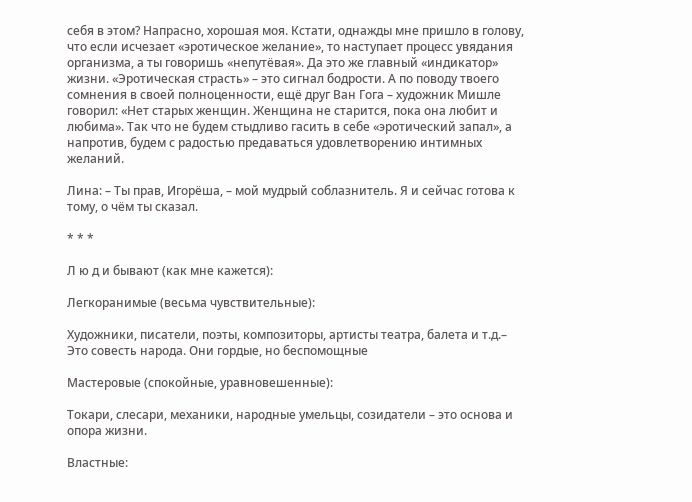себя в этом? Напрасно, хорошая моя. Кстати, однажды мне пришло в голову, что если исчезает «эротическое желание», то наступает процесс увядания организма, а ты говоришь «непутёвая». Да это же главный «индикатор» жизни. «Эротическая страсть» – это сигнал бодрости. А по поводу твоего сомнения в своей полноценности, ещё друг Ван Гога – художник Мишле говорил: «Нет старых женщин. Женщина не старится, пока она любит и любима». Так что не будем стыдливо гасить в себе «эротический запал», а напротив, будем с радостью предаваться удовлетворению интимных желаний.

Лина: – Ты прав, Игорёша, – мой мудрый соблазнитель. Я и сейчас готова к тому, о чём ты сказал.

* * *

Л ю д и бывают (как мне кажется):

Легкоранимые (весьма чувствительные):

Художники, писатели, поэты, композиторы, артисты театра, балета и т.д.– Это совесть народа. Они гордые, но беспомощные

Мастеровые (спокойные, уравновешенные):

Токари, слесари, механики, народные умельцы, созидатели – это основа и опора жизни.

Властные: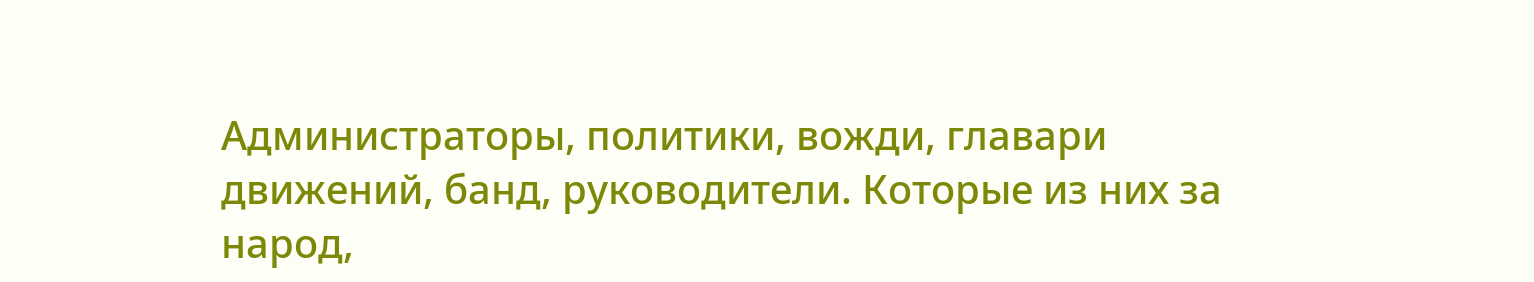Администраторы, политики, вожди, главари движений, банд, руководители. Которые из них за народ,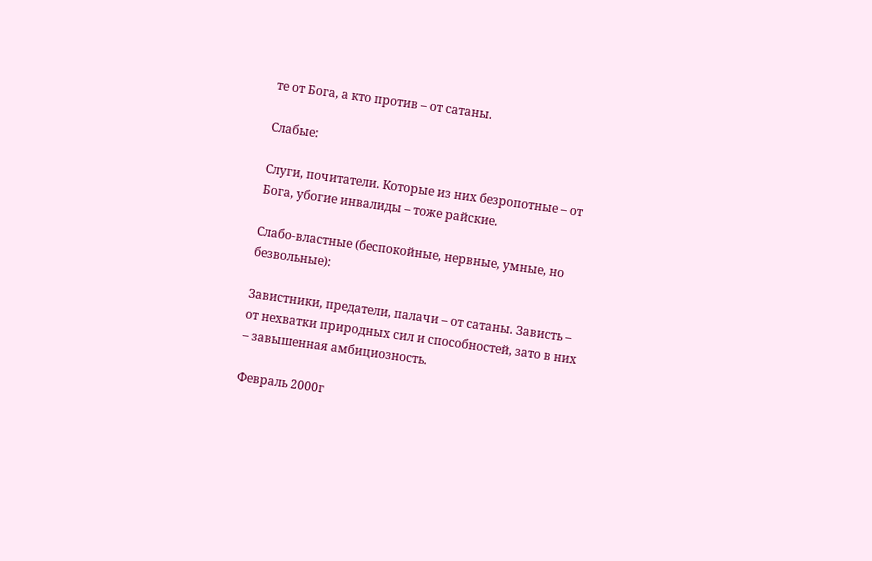те от Бога, а кто против – от сатаны.

Слабые:

Слуги, почитатели. Которые из них безропотные – от Бога, убогие инвалиды – тоже райские.

Слабо-властные (беспокойные, нервные, умные, но безвольные):

Завистники, предатели, палачи – от сатаны. Зависть – от нехватки природных сил и способностей, зато в них – завышенная амбициозность.

Февраль 2000г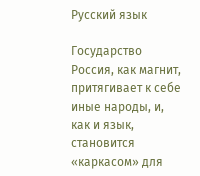Русский язык

Государство Россия, как магнит, притягивает к себе иные народы, и, как и язык, становится «каркасом» для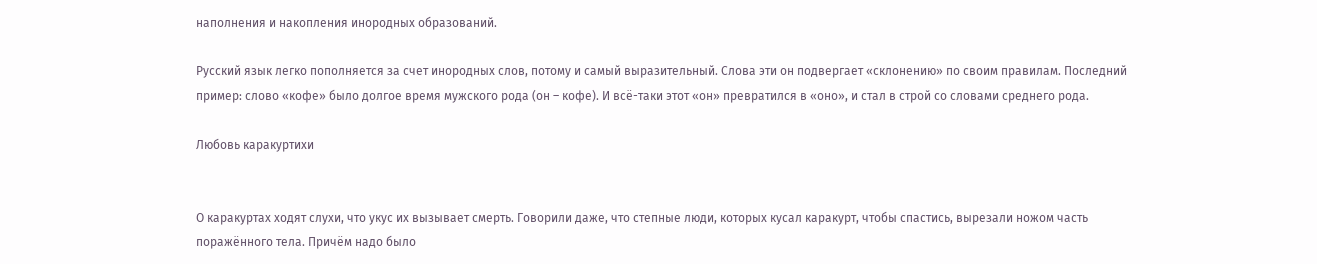наполнения и накопления инородных образований.

Русский язык легко пополняется за счет инородных слов, потому и самый выразительный. Слова эти он подвергает «склонению» по своим правилам. Последний пример: слово «кофе» было долгое время мужского рода (он – кофе). И всё-таки этот «он» превратился в «оно», и стал в строй со словами среднего рода.

Любовь каракуртихи


О каракуртах ходят слухи, что укус их вызывает смерть. Говорили даже, что степные люди, которых кусал каракурт, чтобы спастись, вырезали ножом часть поражённого тела. Причём надо было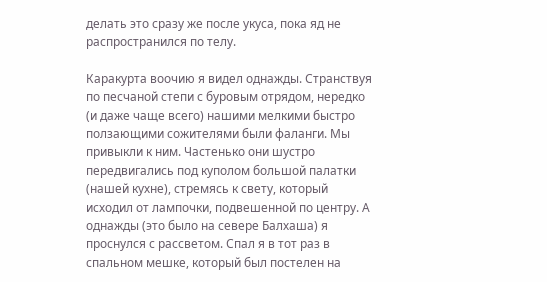делать это сразу же после укуса, пока яд не распространился по телу.

Каракурта воочию я видел однажды. Странствуя по песчаной степи с буровым отрядом, нередко (и даже чаще всего) нашими мелкими быстро ползающими сожителями были фаланги. Мы привыкли к ним. Частенько они шустро передвигались под куполом большой палатки (нашей кухне), стремясь к свету, который исходил от лампочки, подвешенной по центру. А однажды (это было на севере Балхаша) я проснулся с рассветом. Спал я в тот раз в спальном мешке, который был постелен на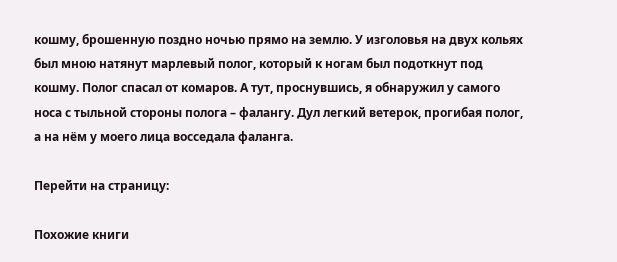кошму, брошенную поздно ночью прямо на землю. У изголовья на двух кольях был мною натянут марлевый полог, который к ногам был подоткнут под кошму. Полог спасал от комаров. А тут, проснувшись, я обнаружил у самого носа с тыльной стороны полога – фалангу. Дул легкий ветерок, прогибая полог, а на нём у моего лица восседала фаланга.

Перейти на страницу:

Похожие книги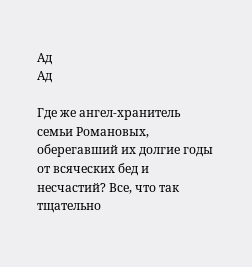Ад
Ад

Где же ангел-хранитель семьи Романовых, оберегавший их долгие годы от всяческих бед и несчастий? Все, что так тщательно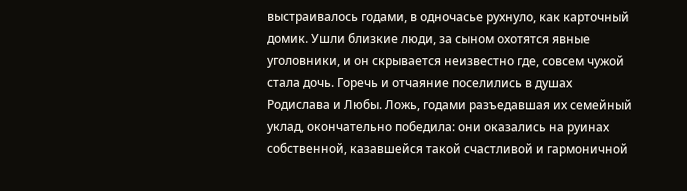выстраивалось годами, в одночасье рухнуло, как карточный домик. Ушли близкие люди, за сыном охотятся явные уголовники, и он скрывается неизвестно где, совсем чужой стала дочь. Горечь и отчаяние поселились в душах Родислава и Любы. Ложь, годами разъедавшая их семейный уклад, окончательно победила: они оказались на руинах собственной, казавшейся такой счастливой и гармоничной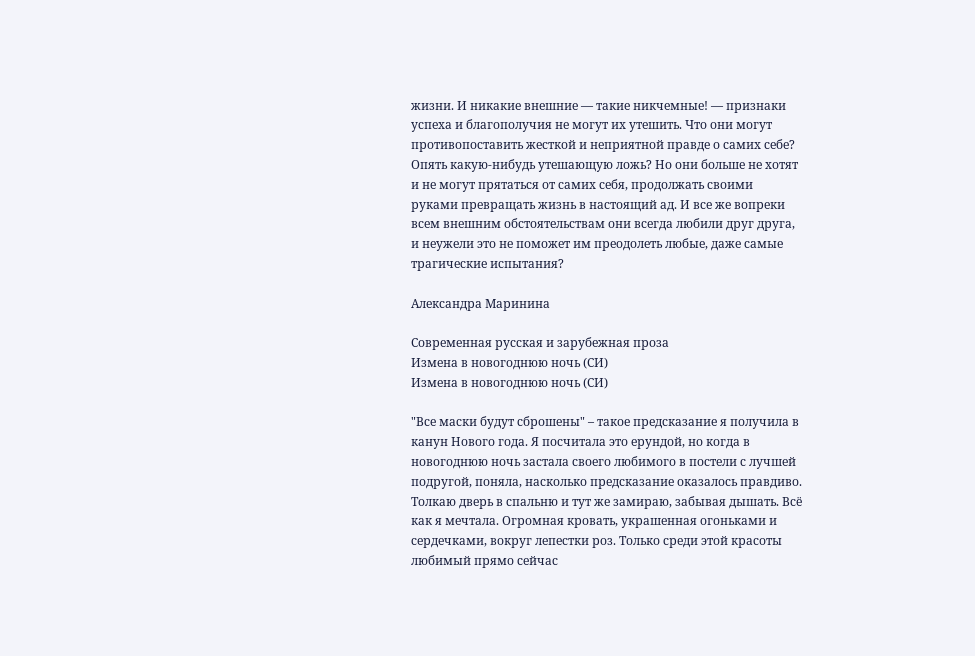жизни. И никакие внешние — такие никчемные! — признаки успеха и благополучия не могут их утешить. Что они могут противопоставить жесткой и неприятной правде о самих себе? Опять какую-нибудь утешающую ложь? Но они больше не хотят и не могут прятаться от самих себя, продолжать своими руками превращать жизнь в настоящий ад. И все же вопреки всем внешним обстоятельствам они всегда любили друг друга, и неужели это не поможет им преодолеть любые, даже самые трагические испытания?

Александра Маринина

Современная русская и зарубежная проза
Измена в новогоднюю ночь (СИ)
Измена в новогоднюю ночь (СИ)

"Все маски будут сброшены" – такое предсказание я получила в канун Нового года. Я посчитала это ерундой, но когда в новогоднюю ночь застала своего любимого в постели с лучшей подругой, поняла, насколько предсказание оказалось правдиво. Толкаю дверь в спальню и тут же замираю, забывая дышать. Всё как я мечтала. Огромная кровать, украшенная огоньками и сердечками, вокруг лепестки роз. Только среди этой красоты любимый прямо сейчас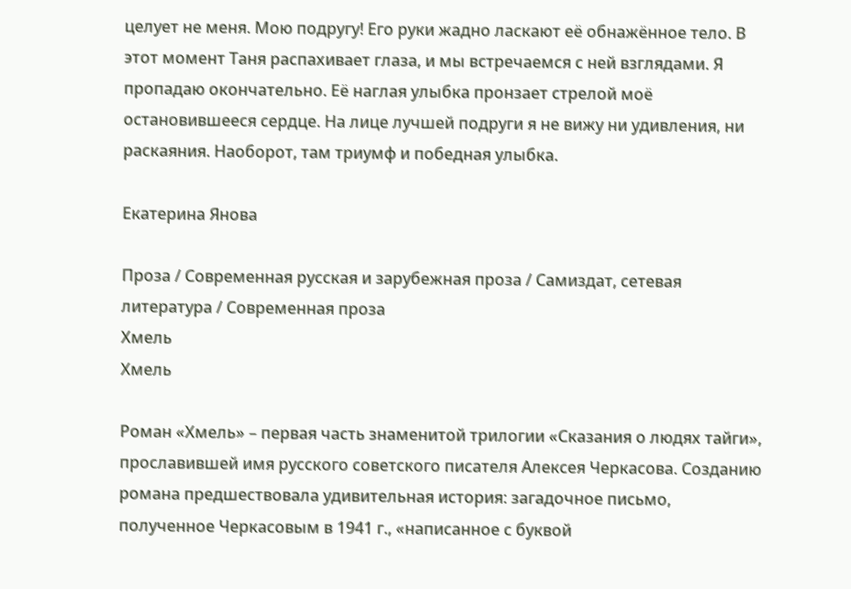целует не меня. Мою подругу! Его руки жадно ласкают её обнажённое тело. В этот момент Таня распахивает глаза, и мы встречаемся с ней взглядами. Я пропадаю окончательно. Её наглая улыбка пронзает стрелой моё остановившееся сердце. На лице лучшей подруги я не вижу ни удивления, ни раскаяния. Наоборот, там триумф и победная улыбка.

Екатерина Янова

Проза / Современная русская и зарубежная проза / Самиздат, сетевая литература / Современная проза
Хмель
Хмель

Роман «Хмель» – первая часть знаменитой трилогии «Сказания о людях тайги», прославившей имя русского советского писателя Алексея Черкасова. Созданию романа предшествовала удивительная история: загадочное письмо, полученное Черкасовым в 1941 г., «написанное с буквой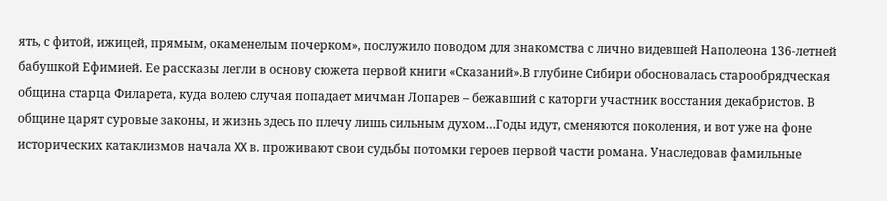ять, с фитой, ижицей, прямым, окаменелым почерком», послужило поводом для знакомства с лично видевшей Наполеона 136-летней бабушкой Ефимией. Ее рассказы легли в основу сюжета первой книги «Сказаний».В глубине Сибири обосновалась старообрядческая община старца Филарета, куда волею случая попадает мичман Лопарев – бежавший с каторги участник восстания декабристов. В общине царят суровые законы, и жизнь здесь по плечу лишь сильным духом…Годы идут, сменяются поколения, и вот уже на фоне исторических катаклизмов начала XX в. проживают свои судьбы потомки героев первой части романа. Унаследовав фамильные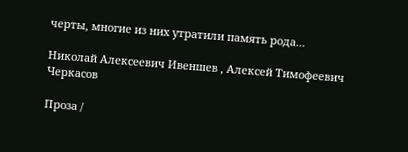черты, многие из них утратили память рода…

Николай Алексеевич Ивеншев , Алексей Тимофеевич Черкасов

Проза /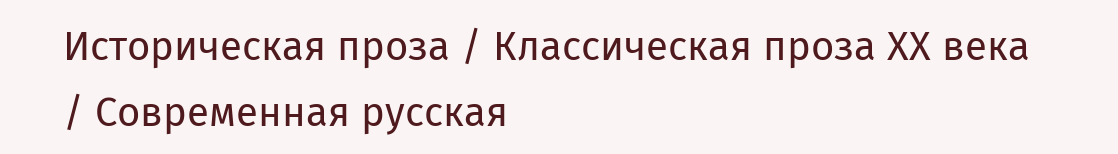Историческая проза / Классическая проза ХX века / Современная русская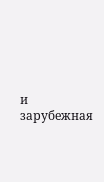и зарубежная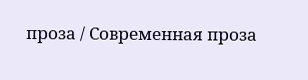проза / Современная проза